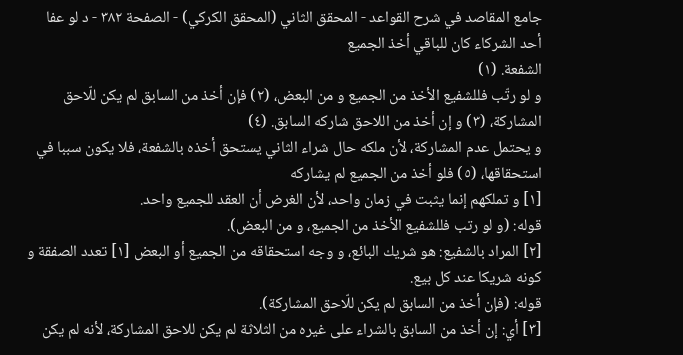جامع المقاصد في شرح القواعد - المحقق الثاني (المحقق الكركي) - الصفحة ٣٨٢ - د لو عفا أحد الشركاء كان للباقي أخذ الجميع
الشفعة. (١)
و لو رتّب فللشفيع الأخذ من الجميع و من البعض، (٢) فإن أخذ من السابق لم يكن للّاحق المشاركة، (٣) و إن أخذ من اللاحق شاركه السابق. (٤)
و يحتمل عدم المشاركة، لأن ملكه حال شراء الثاني يستحق أخذه بالشفعة، فلا يكون سببا في استحقاقها، (٥) فلو أخذ من الجميع لم يشاركه
[١] و تملكهم إنما يثبت في زمان واحد، لأن الغرض أن العقد للجميع واحد.
قوله: (و لو رتب فللشفيع الأخذ من الجميع، و من البعض).
[٢] المراد بالشفيع: هو شريك البائع، و وجه استحقاقه من الجميع أو البعض [١] تعدد الصفقة و كونه شريكا عند كل بيع.
قوله: (فإن أخذ من السابق لم يكن للّاحق المشاركة).
[٣] أي: إن أخذ من السابق بالشراء على غيره من الثلاثة لم يكن للاحق المشاركة، لأنه لم يكن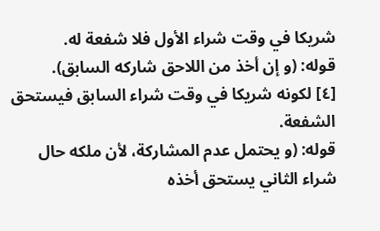شريكا في وقت شراء الأول فلا شفعة له.
قوله: (و إن أخذ من اللاحق شاركه السابق).
[٤] لكونه شريكا في وقت شراء السابق فيستحق الشفعة.
قوله: (و يحتمل عدم المشاركة، لأن ملكه حال شراء الثاني يستحق أخذه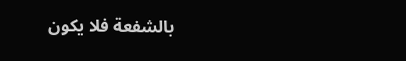بالشفعة فلا يكون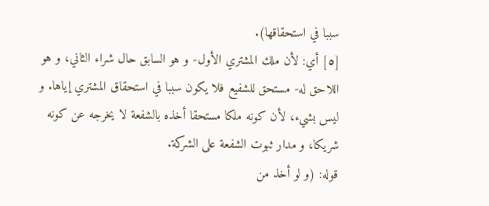سببا في استحقاقها).
[٥] أي: لأن ملك المشتري الأول- و هو السابق حال شراء الثاني، و هو اللاحق له- مستحق للشفيع فلا يكون سببا في استحقاق المشتري إياها. و ليس بشيء، لأن كونه ملكا مستحقا أخذه بالشفعة لا يخرجه عن كونه شريكا، و مدار ثبوت الشفعة على الشركة.
قوله: (و لو أخذ من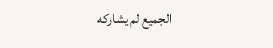الجميع لم يشاركه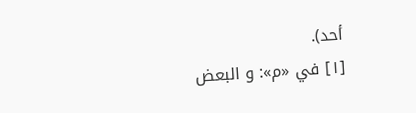أحد).
[١] في «م»: و البعض